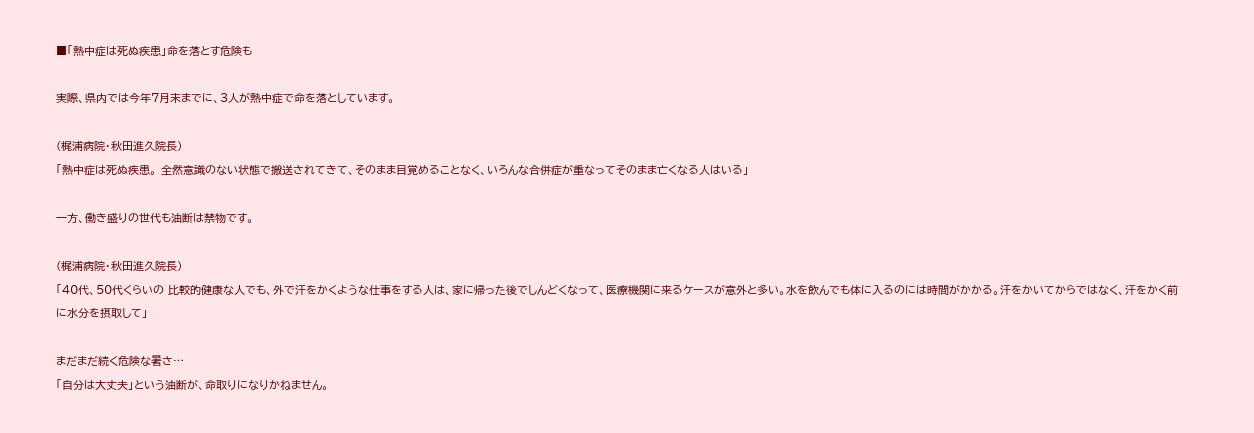■「熱中症は死ぬ疾患」命を落とす危険も

実際、県内では今年7月末までに、3人が熱中症で命を落としています。

(梶浦病院・秋田進久院長)
「熱中症は死ぬ疾患。 全然意識のない状態で搬送されてきて、そのまま目覚めることなく、いろんな合併症が重なってそのまま亡くなる人はいる」

一方、働き盛りの世代も油断は禁物です。

(梶浦病院・秋田進久院長)
「40代、50代くらいの 比較的健康な人でも、外で汗をかくような仕事をする人は、家に帰った後でしんどくなって、医療機関に来るケースが意外と多い。水を飲んでも体に入るのには時間がかかる。汗をかいてからではなく、汗をかく前に水分を摂取して」

まだまだ続く危険な暑さ…
「自分は大丈夫」という油断が、命取りになりかねません。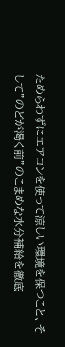ためらわずにエアコンを使って涼しい環境を保つこと、そして”のどが渇く前”のこまめな水分補給を徹底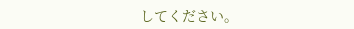してください。